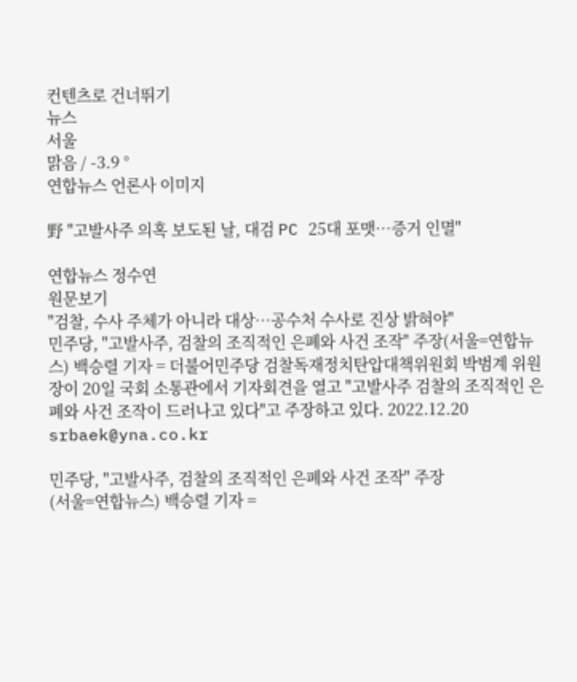컨텐츠로 건너뛰기
뉴스
서울
맑음 / -3.9 °
연합뉴스 언론사 이미지

野 "고발사주 의혹 보도된 날, 대검 PC 25대 포맷…증거 인멸"

연합뉴스 정수연
원문보기
"검찰, 수사 주체가 아니라 대상…공수처 수사로 진상 밝혀야"
민주당, "고발사주, 검찰의 조직적인 은폐와 사건 조작" 주장(서울=연합뉴스) 백승렬 기자 = 더불어민주당 검찰독재정치탄압대책위원회 박범계 위원장이 20일 국회 소통관에서 기자회견을 열고 "고발사주 검찰의 조직적인 은폐와 사건 조작이 드러나고 있다"고 주장하고 있다. 2022.12.20 srbaek@yna.co.kr

민주당, "고발사주, 검찰의 조직적인 은폐와 사건 조작" 주장
(서울=연합뉴스) 백승렬 기자 =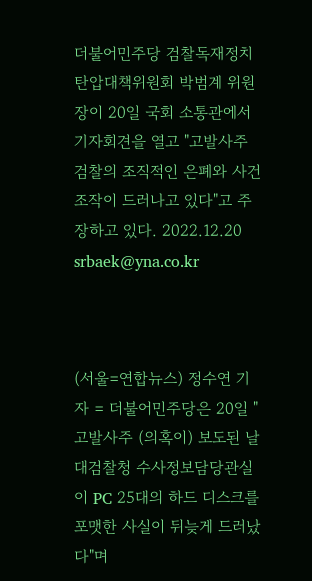더불어민주당 검찰독재정치탄압대책위원회 박범계 위원장이 20일 국회 소통관에서 기자회견을 열고 "고발사주 검찰의 조직적인 은폐와 사건 조작이 드러나고 있다"고 주장하고 있다. 2022.12.20 srbaek@yna.co.kr



(서울=연합뉴스) 정수연 기자 = 더불어민주당은 20일 "고발사주 (의혹이) 보도된 날 대검찰청 수사정보담당관실이 PC 25대의 하드 디스크를 포맷한 사실이 뒤늦게 드러났다"며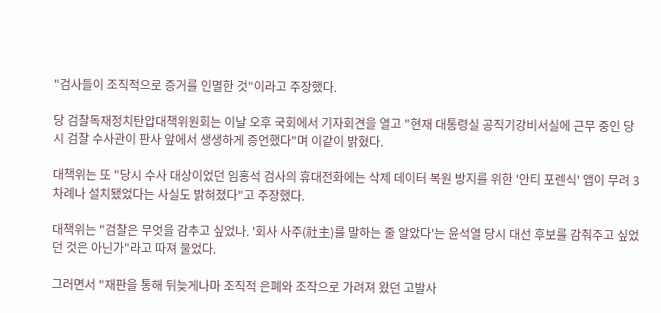"검사들이 조직적으로 증거를 인멸한 것"이라고 주장했다.

당 검찰독재정치탄압대책위원회는 이날 오후 국회에서 기자회견을 열고 "현재 대통령실 공직기강비서실에 근무 중인 당시 검찰 수사관이 판사 앞에서 생생하게 증언했다"며 이같이 밝혔다.

대책위는 또 "당시 수사 대상이었던 임홍석 검사의 휴대전화에는 삭제 데이터 복원 방지를 위한 '안티 포렌식' 앱이 무려 3차례나 설치됐었다는 사실도 밝혀졌다"고 주장했다.

대책위는 "검찰은 무엇을 감추고 싶었나. '회사 사주(社主)를 말하는 줄 알았다'는 윤석열 당시 대선 후보를 감춰주고 싶었던 것은 아닌가"라고 따져 물었다.

그러면서 "재판을 통해 뒤늦게나마 조직적 은폐와 조작으로 가려져 왔던 고발사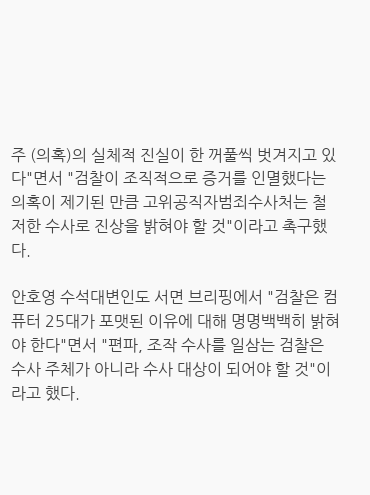주 (의혹)의 실체적 진실이 한 꺼풀씩 벗겨지고 있다"면서 "검찰이 조직적으로 증거를 인멸했다는 의혹이 제기된 만큼 고위공직자범죄수사처는 철저한 수사로 진상을 밝혀야 할 것"이라고 촉구했다.

안호영 수석대변인도 서면 브리핑에서 "검찰은 컴퓨터 25대가 포맷된 이유에 대해 명명백백히 밝혀야 한다"면서 "편파, 조작 수사를 일삼는 검찰은 수사 주체가 아니라 수사 대상이 되어야 할 것"이라고 했다.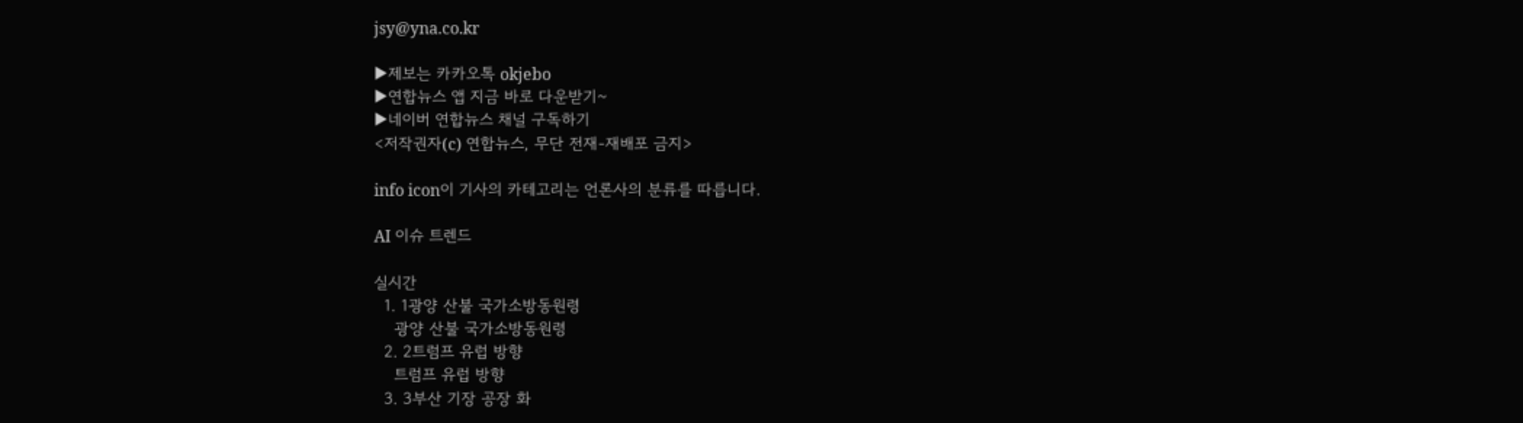jsy@yna.co.kr

▶제보는 카카오톡 okjebo
▶연합뉴스 앱 지금 바로 다운받기~
▶네이버 연합뉴스 채널 구독하기
<저작권자(c) 연합뉴스, 무단 전재-재배포 금지>

info icon이 기사의 카테고리는 언론사의 분류를 따릅니다.

AI 이슈 트렌드

실시간
  1. 1광양 산불 국가소방동원령
    광양 산불 국가소방동원령
  2. 2트럼프 유럽 방향
    트럼프 유럽 방향
  3. 3부산 기장 공장 화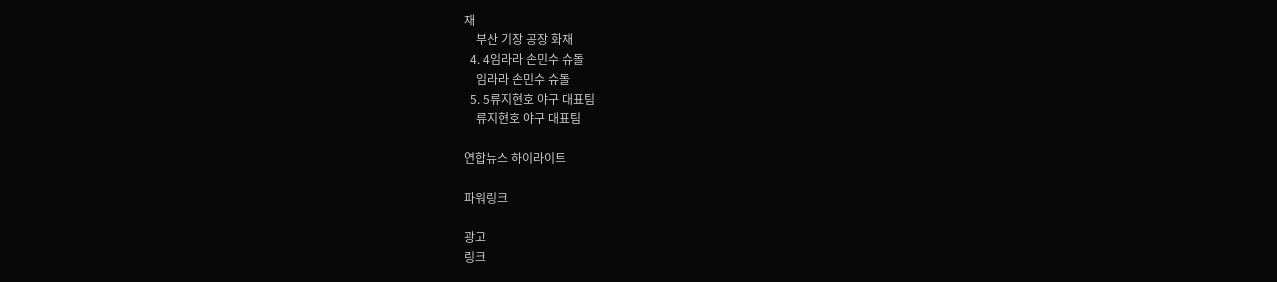재
    부산 기장 공장 화재
  4. 4임라라 손민수 슈돌
    임라라 손민수 슈돌
  5. 5류지현호 야구 대표팀
    류지현호 야구 대표팀

연합뉴스 하이라이트

파워링크

광고
링크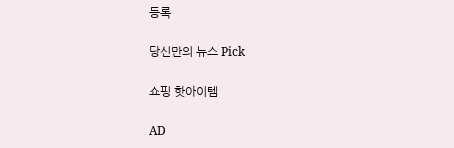등록

당신만의 뉴스 Pick

쇼핑 핫아이템

AD